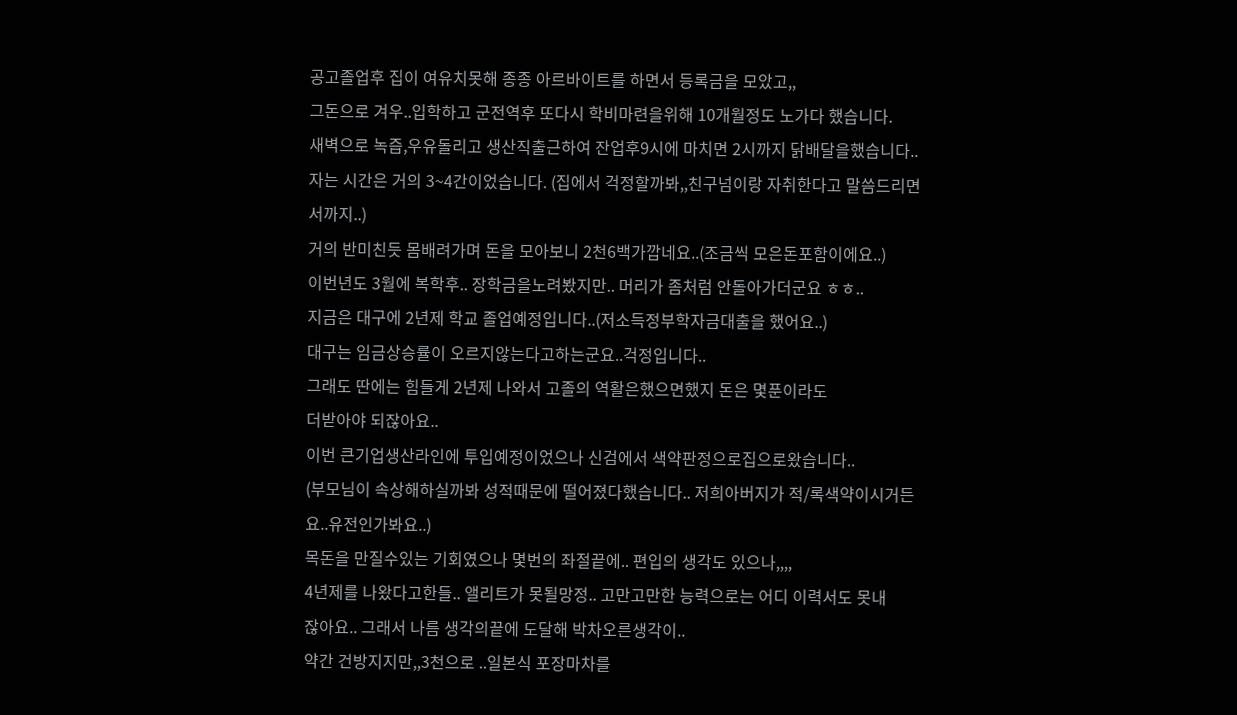공고졸업후 집이 여유치못해 종종 아르바이트를 하면서 등록금을 모았고,,
그돈으로 겨우..입학하고 군전역후 또다시 학비마련을위해 10개월정도 노가다 했습니다.
새벽으로 녹즙,우유돌리고 생산직출근하여 잔업후9시에 마치면 2시까지 닭배달을했습니다..
자는 시간은 거의 3~4간이었습니다. (집에서 걱정할까봐,,친구넘이랑 자취한다고 말씀드리면
서까지..)
거의 반미친듯 몸배려가며 돈을 모아보니 2천6백가깝네요..(조금씩 모은돈포함이에요..)
이번년도 3월에 복학후.. 장학금을노려봤지만.. 머리가 좀처럼 안돌아가더군요 ㅎㅎ..
지금은 대구에 2년제 학교 졸업예정입니다..(저소득정부학자금대출을 했어요..)
대구는 임금상승률이 오르지않는다고하는군요..걱정입니다..
그래도 딴에는 힘들게 2년제 나와서 고졸의 역활은했으면했지 돈은 몇푼이라도
더받아야 되잖아요..
이번 큰기업생산라인에 투입예정이었으나 신검에서 색약판정으로집으로왔습니다..
(부모님이 속상해하실까봐 성적때문에 떨어졌다했습니다.. 저희아버지가 적/록색약이시거든
요..유전인가봐요..)
목돈을 만질수있는 기회였으나 몇번의 좌절끝에.. 편입의 생각도 있으나,,,,
4년제를 나왔다고한들.. 앨리트가 못될망정.. 고만고만한 능력으로는 어디 이력서도 못내
잖아요.. 그래서 나름 생각의끝에 도달해 박차오른생각이..
약간 건방지지만,,3천으로 ..일본식 포장마차를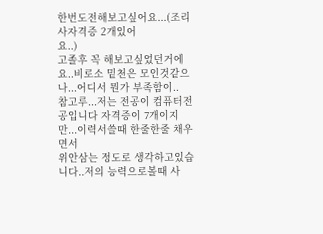한번도전해보고싶어요...(조리사자격증 2개있어
요..)
고졸후 꼭 해보고싶었던거에요..비로소 밑천은 모인것같으나...어디서 뭔가 부족함이..
참고루...저는 전공이 컴퓨터전공입니다 자격증이 7개이지만...이력서쓸때 한줄한줄 채우면서
위안삼는 정도로 생각하고있습니다..저의 능력으로볼때 사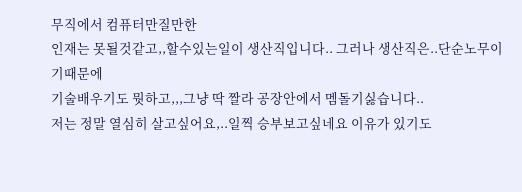무직에서 컴퓨터만질만한
인재는 못될것같고,,할수있는일이 생산직입니다.. 그러나 생산직은..단순노무이기때문에
기술배우기도 뭣하고,,,그냥 딱 짤라 공장안에서 멤돌기싫습니다..
저는 정말 열심히 살고싶어요,..일찍 승부보고싶네요 이유가 있기도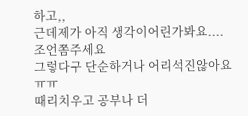하고,,
근데제가 아직 생각이어린가봐요.... 조언쫌주세요
그렇다구 단순하거나 어리석진않아요 ㅠㅠ
때리치우고 공부나 더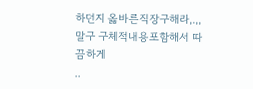하던지 옳바른직장구해라,.,,말구 구체적내용포함해서 따끔하게
..